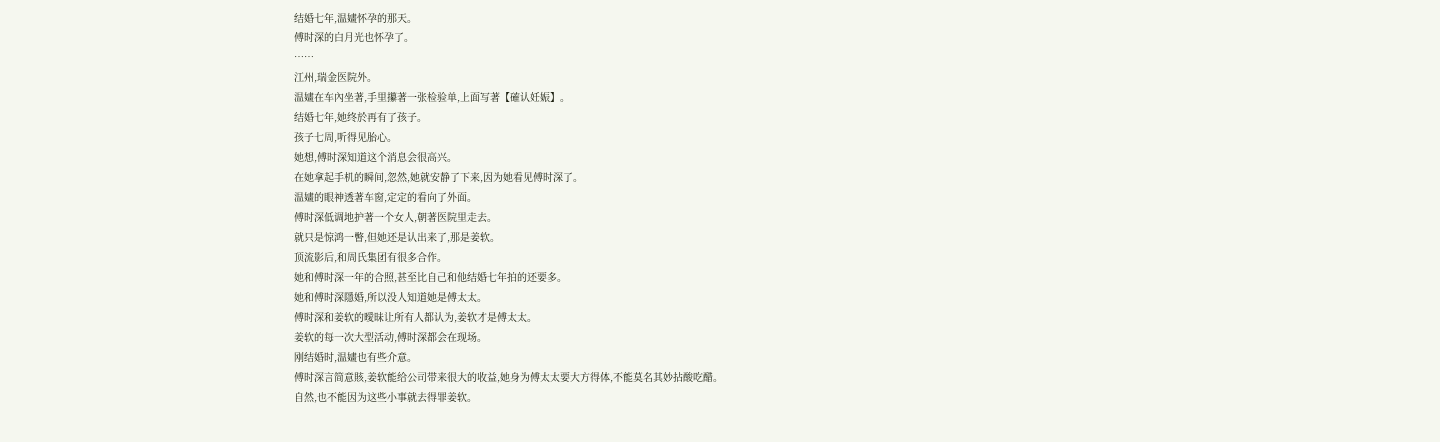结婚七年,温嫿怀孕的那天。
傅时深的白月光也怀孕了。
……
江州,瑞金医院外。
温嫿在车內坐著,手里攥著一张检验单,上面写著【確认妊娠】。
结婚七年,她终於再有了孩子。
孩子七周,听得见胎心。
她想,傅时深知道这个消息会很高兴。
在她拿起手机的瞬间,忽然,她就安静了下来,因为她看见傅时深了。
温嫿的眼神透著车窗,定定的看向了外面。
傅时深低调地护著一个女人,朝著医院里走去。
就只是惊鸿一瞥,但她还是认出来了,那是姜软。
顶流影后,和周氏集团有很多合作。
她和傅时深一年的合照,甚至比自己和他结婚七年拍的还要多。
她和傅时深隱婚,所以没人知道她是傅太太。
傅时深和姜软的曖昧让所有人都认为,姜软才是傅太太。
姜软的每一次大型活动,傅时深都会在现场。
刚结婚时,温嫿也有些介意。
傅时深言简意賅,姜软能给公司带来很大的收益,她身为傅太太要大方得体,不能莫名其妙拈酸吃醋。
自然,也不能因为这些小事就去得罪姜软。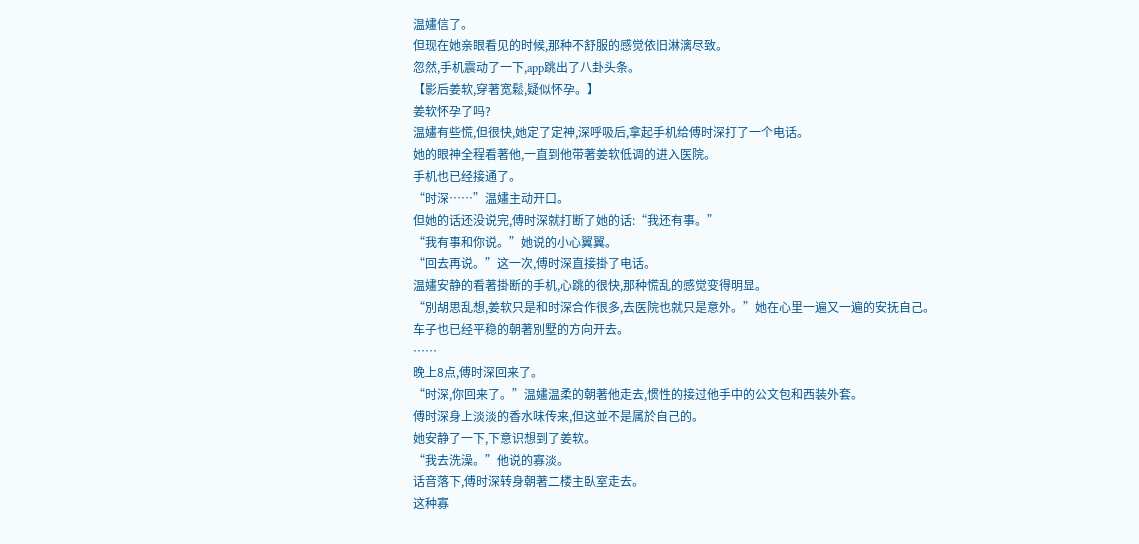温嫿信了。
但现在她亲眼看见的时候,那种不舒服的感觉依旧淋漓尽致。
忽然,手机震动了一下,app跳出了八卦头条。
【影后姜软,穿著宽鬆,疑似怀孕。】
姜软怀孕了吗?
温嫿有些慌,但很快,她定了定神,深呼吸后,拿起手机给傅时深打了一个电话。
她的眼神全程看著他,一直到他带著姜软低调的进入医院。
手机也已经接通了。
“时深……”温嫿主动开口。
但她的话还没说完,傅时深就打断了她的话:“我还有事。”
“我有事和你说。”她说的小心翼翼。
“回去再说。”这一次,傅时深直接掛了电话。
温嫿安静的看著掛断的手机,心跳的很快,那种慌乱的感觉变得明显。
“別胡思乱想,姜软只是和时深合作很多,去医院也就只是意外。”她在心里一遍又一遍的安抚自己。
车子也已经平稳的朝著別墅的方向开去。
……
晚上8点,傅时深回来了。
“时深,你回来了。”温嫿温柔的朝著他走去,惯性的接过他手中的公文包和西装外套。
傅时深身上淡淡的香水味传来,但这並不是属於自己的。
她安静了一下,下意识想到了姜软。
“我去洗澡。”他说的寡淡。
话音落下,傅时深转身朝著二楼主臥室走去。
这种寡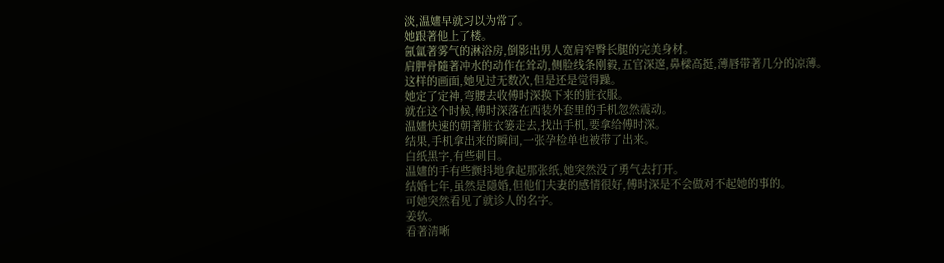淡,温嫿早就习以为常了。
她跟著他上了楼。
氤氳著雾气的淋浴房,倒影出男人宽肩窄臀长腿的完美身材。
肩胛骨隨著冲水的动作在耸动,侧脸线条刚毅,五官深邃,鼻樑高挺,薄唇带著几分的凉薄。
这样的画面,她见过无数次,但是还是觉得躁。
她定了定神,弯腰去收傅时深换下来的脏衣服。
就在这个时候,傅时深落在西装外套里的手机忽然震动。
温嫿快速的朝著脏衣篓走去,找出手机,要拿给傅时深。
结果,手机拿出来的瞬间,一张孕检单也被带了出来。
白纸黑字,有些刺目。
温嫿的手有些颤抖地拿起那张纸,她突然没了勇气去打开。
结婚七年,虽然是隱婚,但他们夫妻的感情很好,傅时深是不会做对不起她的事的。
可她突然看见了就诊人的名字。
姜软。
看著清晰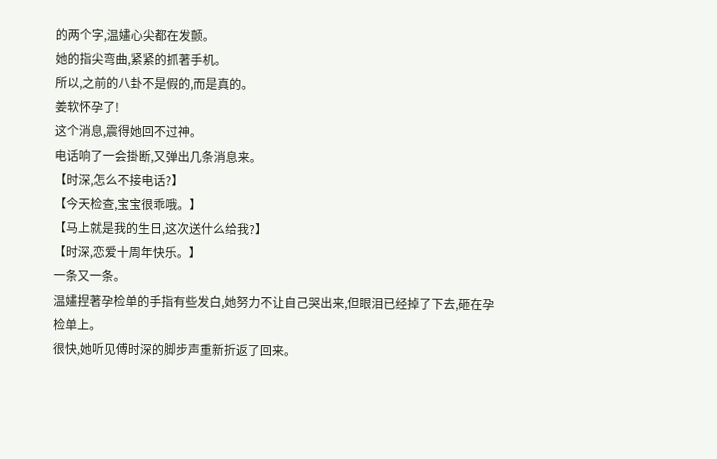的两个字,温嫿心尖都在发颤。
她的指尖弯曲,紧紧的抓著手机。
所以,之前的八卦不是假的,而是真的。
姜软怀孕了!
这个消息,震得她回不过神。
电话响了一会掛断,又弹出几条消息来。
【时深,怎么不接电话?】
【今天检查,宝宝很乖哦。】
【马上就是我的生日,这次送什么给我?】
【时深,恋爱十周年快乐。】
一条又一条。
温嫿捏著孕检单的手指有些发白,她努力不让自己哭出来,但眼泪已经掉了下去,砸在孕检单上。
很快,她听见傅时深的脚步声重新折返了回来。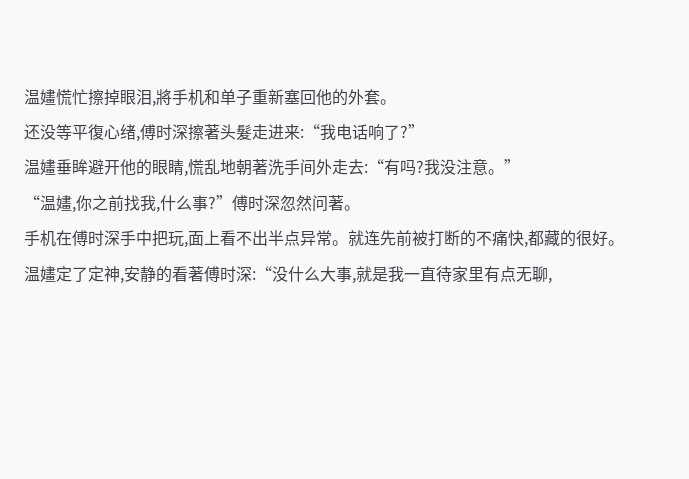温嫿慌忙擦掉眼泪,將手机和单子重新塞回他的外套。
还没等平復心绪,傅时深擦著头髮走进来:“我电话响了?”
温嫿垂眸避开他的眼睛,慌乱地朝著洗手间外走去:“有吗?我没注意。”
“温嫿,你之前找我,什么事?”傅时深忽然问著。
手机在傅时深手中把玩,面上看不出半点异常。就连先前被打断的不痛快,都藏的很好。
温嫿定了定神,安静的看著傅时深:“没什么大事,就是我一直待家里有点无聊,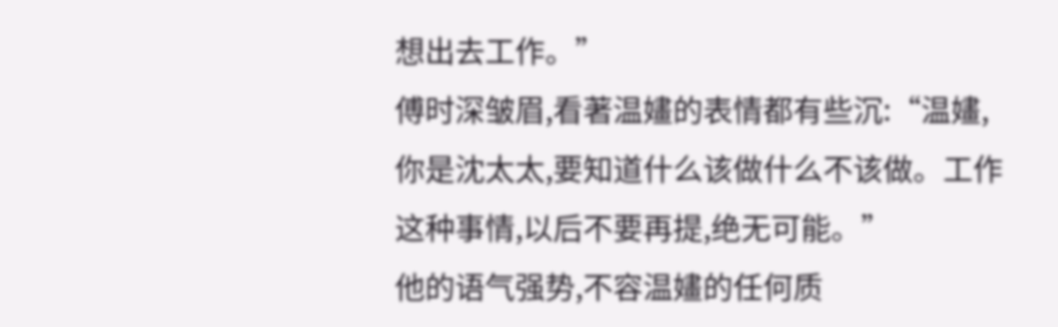想出去工作。”
傅时深皱眉,看著温嫿的表情都有些沉:“温嫿,你是沈太太,要知道什么该做什么不该做。工作这种事情,以后不要再提,绝无可能。”
他的语气强势,不容温嫿的任何质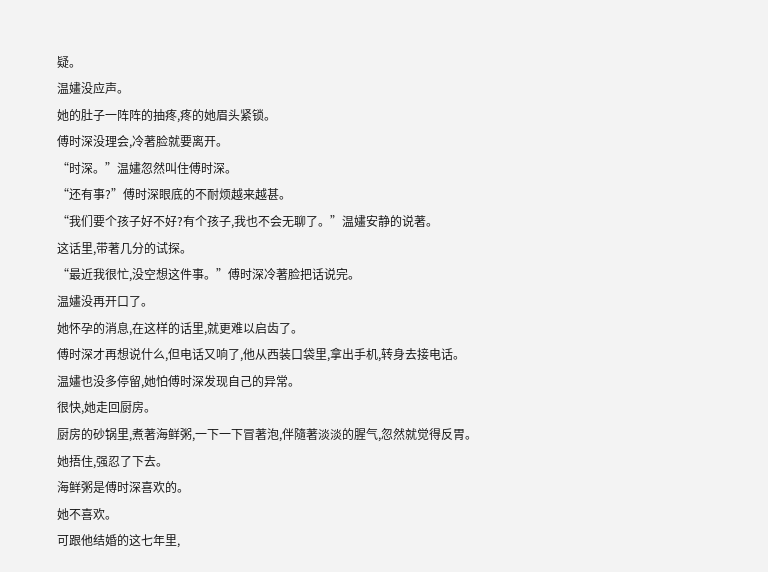疑。
温嫿没应声。
她的肚子一阵阵的抽疼,疼的她眉头紧锁。
傅时深没理会,冷著脸就要离开。
“时深。”温嫿忽然叫住傅时深。
“还有事?”傅时深眼底的不耐烦越来越甚。
“我们要个孩子好不好?有个孩子,我也不会无聊了。”温嫿安静的说著。
这话里,带著几分的试探。
“最近我很忙,没空想这件事。”傅时深冷著脸把话说完。
温嫿没再开口了。
她怀孕的消息,在这样的话里,就更难以启齿了。
傅时深才再想说什么,但电话又响了,他从西装口袋里,拿出手机,转身去接电话。
温嫿也没多停留,她怕傅时深发现自己的异常。
很快,她走回厨房。
厨房的砂锅里,煮著海鲜粥,一下一下冒著泡,伴隨著淡淡的腥气,忽然就觉得反胃。
她捂住,强忍了下去。
海鲜粥是傅时深喜欢的。
她不喜欢。
可跟他结婚的这七年里,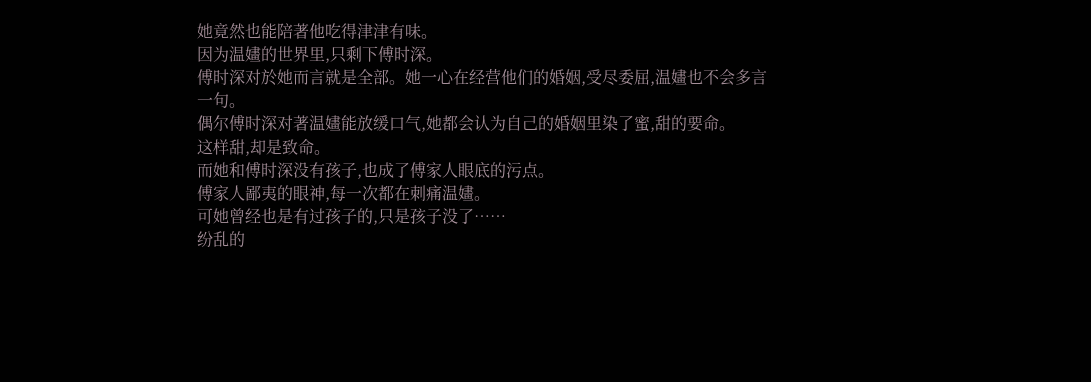她竟然也能陪著他吃得津津有味。
因为温嫿的世界里,只剩下傅时深。
傅时深对於她而言就是全部。她一心在经营他们的婚姻,受尽委屈,温嫿也不会多言一句。
偶尔傅时深对著温嫿能放缓口气,她都会认为自己的婚姻里染了蜜,甜的要命。
这样甜,却是致命。
而她和傅时深没有孩子,也成了傅家人眼底的污点。
傅家人鄙夷的眼神,每一次都在刺痛温嫿。
可她曾经也是有过孩子的,只是孩子没了……
纷乱的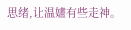思绪,让温嫿有些走神。